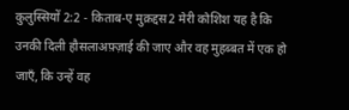कुलुस्सियों 2:2 - किताब-ए मुक़द्दस2 मेरी कोशिश यह है कि उनकी दिली हौसलाअफ़्ज़ाई की जाए और वह मुहब्बत में एक हो जाएँ, कि उन्हें वह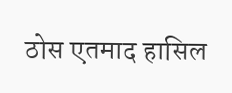ठोस एतमाद हासिल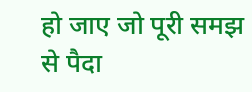हो जाए जो पूरी समझ से पैदा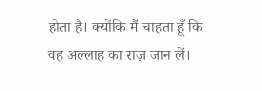होता है। क्योंकि मैं चाहता हूँ कि वह अल्लाह का राज़ जान लें।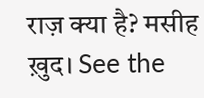राज़ क्या है? मसीह ख़ुद। See the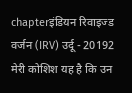chapterइंडियन रिवाइज्ड वर्जन (IRV) उर्दू - 20192 मेरी कोशिश यह है कि उन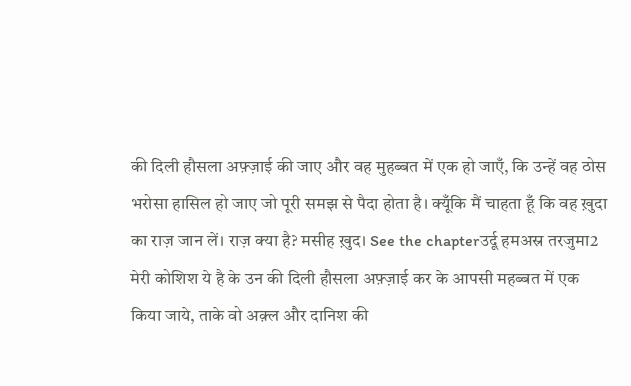की दिली हौसला अफ़्ज़ाई की जाए और वह मुहब्बत में एक हो जाएँ, कि उन्हें वह ठोस भरोसा हासिल हो जाए जो पूरी समझ से पैदा होता है। क्यूँकि मैं चाहता हूँ कि वह ख़ुदा का राज़ जान लें। राज़ क्या है? मसीह ख़ुद। See the chapterउर्दू हमअस्र तरजुमा2 मेरी कोशिश ये है के उन की दिली हौसला अफ़्ज़ाई कर के आपसी महब्बत में एक किया जाये, ताके वो अक़्ल और दानिश की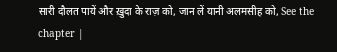सारी दौलत पायें और ख़ुदा के राज़ को, जान लें यानी अलमसीह को, See the chapter |